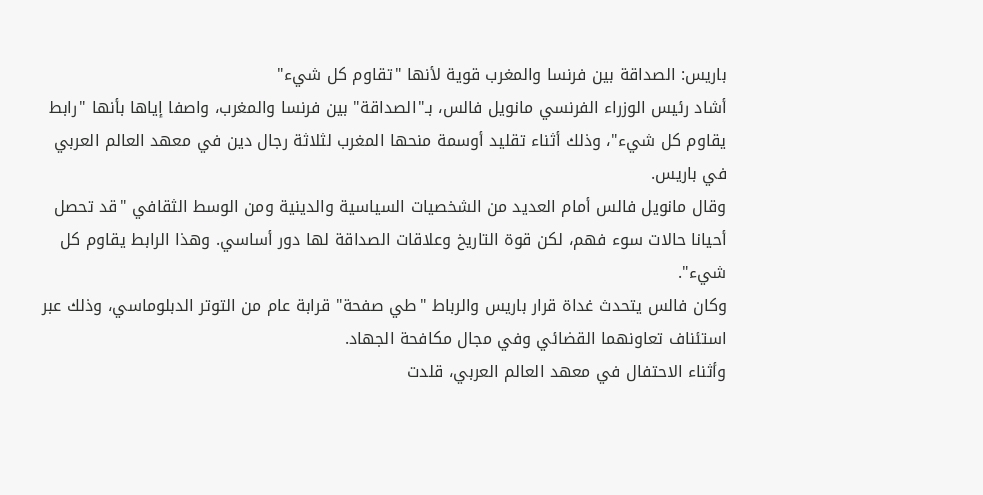باريس: الصداقة بين فرنسا والمغرب قوية لأنها "تقاوم كل شيء"
أشاد رئيس الوزراء الفرنسي مانويل فالس، بـ"الصداقة" بين فرنسا والمغرب، واصفا إياها بأنها "رابط يقاوم كل شيء"، وذلك أثناء تقليد أوسمة منحها المغرب لثلاثة رجال دين في معهد العالم العربي في باريس.
وقال مانويل فالس أمام العديد من الشخصيات السياسية والدينية ومن الوسط الثقافي "قد تحصل أحيانا حالات سوء فهم، لكن قوة التاريخ وعلاقات الصداقة لها دور أساسي. وهذا الرابط يقاوم كل شيء".
وكان فالس يتحدث غداة قرار باريس والرباط "طي صفحة" قرابة عام من التوتر الدبلوماسي، وذلك عبر استئناف تعاونهما القضائي وفي مجال مكافحة الجهاد.
وأثناء الاحتفال في معهد العالم العربي، قلدت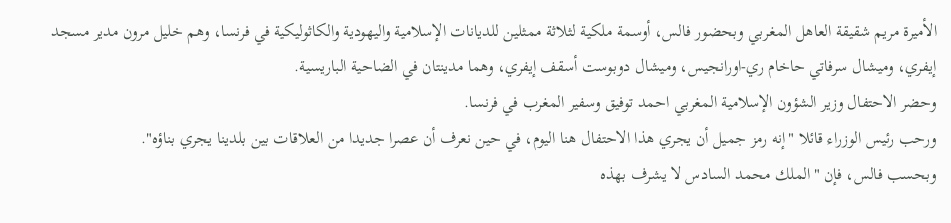الأميرة مريم شقيقة العاهل المغربي وبحضور فالس، أوسمة ملكية لثلاثة ممثلين للديانات الإسلامية واليهودية والكاثوليكية في فرنسا، وهم خليل مرون مدير مسجد إيفري، وميشال سرفاتي حاخام ري-اورانجيس، وميشال دوبوست أسقف إيفري، وهما مدينتان في الضاحية الباريسية.
وحضر الاحتفال وزير الشؤون الإسلامية المغربي احمد توفيق وسفير المغرب في فرنسا.
ورحب رئيس الوزراء قائلا "إنه رمز جميل أن يجري هذا الاحتفال هنا اليوم، في حين نعرف أن عصرا جديدا من العلاقات بين بلدينا يجري بناؤه".
وبحسب فالس، فإن "الملك محمد السادس لا يشرف بهذه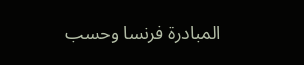المبادرة فرنسا وحسب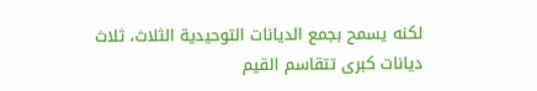لكنه يسمح بجمع الديانات التوحيدية الثلاث، ثلاث ديانات كبرى تتقاسم القيم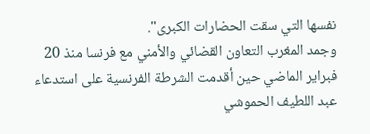نفسها التي سقت الحضارات الكبرى".
وجمد المغرب التعاون القضائي والأمني مع فرنسا منذ 20 فبراير الماضي حين أقدمت الشرطة الفرنسية على استدعاء عبد اللطيف الحموشي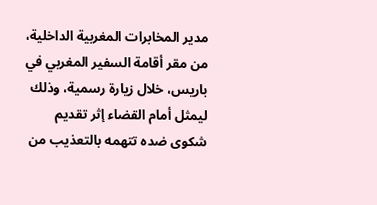مدير المخابرات المغربية الداخلية، من مقر أقامة السفير المغربي في باريس، خلال زيارة رسمية، وذلك ليمثل أمام القضاء إثر تقديم شكوى ضده تتهمه بالتعذيب من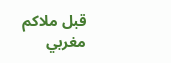قبل ملاكم مغربي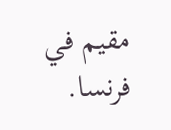مقيم في فرنسا.